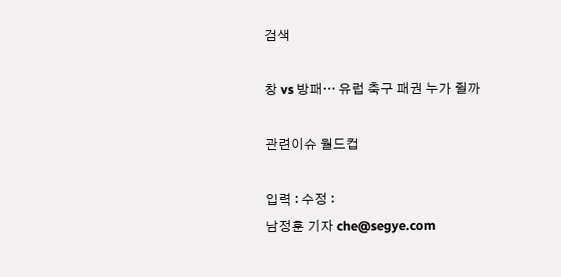검색

창 vs 방패… 유럽 축구 패권 누가 쥘까

관련이슈 월드컵

입력 : 수정 :
남정훈 기자 che@segye.com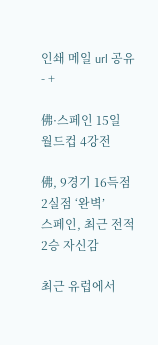인쇄 메일 url 공유 - +

佛·스페인 15일 월드컵 4강전

佛, 9경기 16득점 2실점 ‘완벽’
스페인, 최근 전적 2승 자신감

최근 유럽에서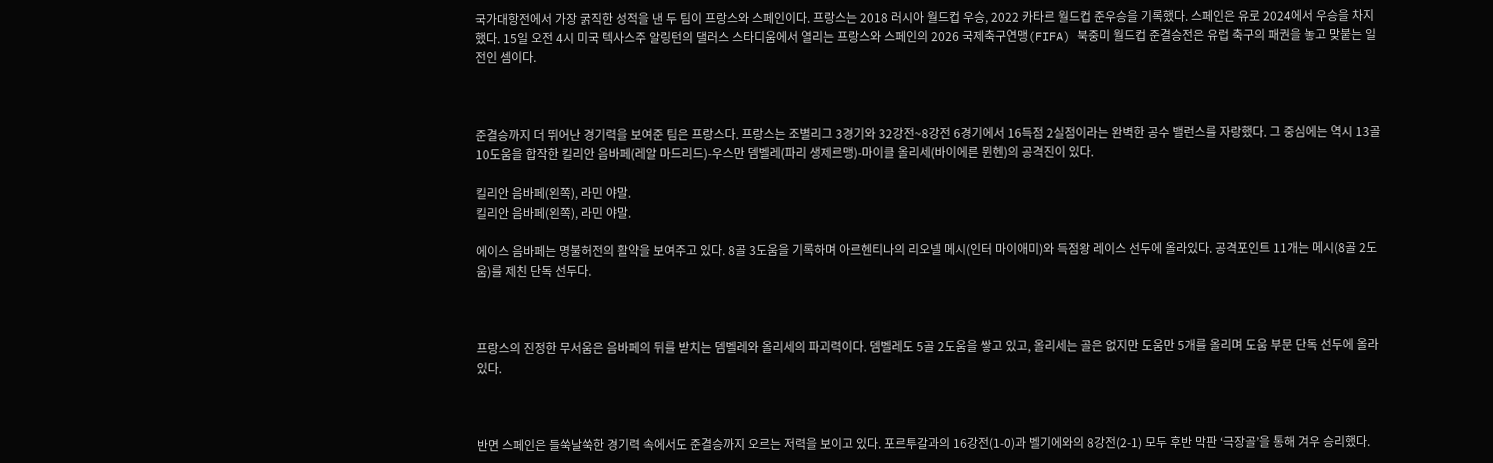국가대항전에서 가장 굵직한 성적을 낸 두 팀이 프랑스와 스페인이다. 프랑스는 2018 러시아 월드컵 우승, 2022 카타르 월드컵 준우승을 기록했다. 스페인은 유로 2024에서 우승을 차지했다. 15일 오전 4시 미국 텍사스주 알링턴의 댈러스 스타디움에서 열리는 프랑스와 스페인의 2026 국제축구연맹(FIFA) 북중미 월드컵 준결승전은 유럽 축구의 패권을 놓고 맞붙는 일전인 셈이다.



준결승까지 더 뛰어난 경기력을 보여준 팀은 프랑스다. 프랑스는 조별리그 3경기와 32강전~8강전 6경기에서 16득점 2실점이라는 완벽한 공수 밸런스를 자랑했다. 그 중심에는 역시 13골 10도움을 합작한 킬리안 음바페(레알 마드리드)-우스만 뎀벨레(파리 생제르맹)-마이클 올리세(바이에른 뮌헨)의 공격진이 있다.

킬리안 음바페(왼쪽), 라민 야말.
킬리안 음바페(왼쪽), 라민 야말.

에이스 음바페는 명불허전의 활약을 보여주고 있다. 8골 3도움을 기록하며 아르헨티나의 리오넬 메시(인터 마이애미)와 득점왕 레이스 선두에 올라있다. 공격포인트 11개는 메시(8골 2도움)를 제친 단독 선두다.



프랑스의 진정한 무서움은 음바페의 뒤를 받치는 뎀벨레와 올리세의 파괴력이다. 뎀벨레도 5골 2도움을 쌓고 있고, 올리세는 골은 없지만 도움만 5개를 올리며 도움 부문 단독 선두에 올라있다.



반면 스페인은 들쑥날쑥한 경기력 속에서도 준결승까지 오르는 저력을 보이고 있다. 포르투갈과의 16강전(1-0)과 벨기에와의 8강전(2-1) 모두 후반 막판 ‘극장골’을 통해 겨우 승리했다.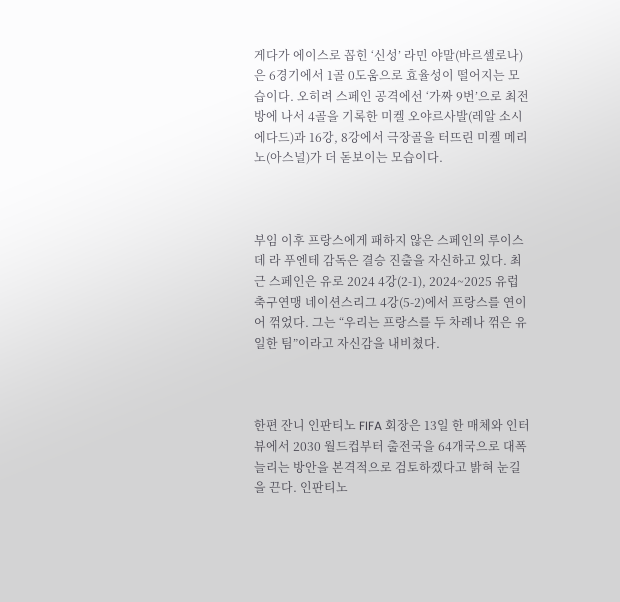게다가 에이스로 꼽힌 ‘신성’ 라민 야말(바르셀로나)은 6경기에서 1골 0도움으로 효율성이 떨어지는 모습이다. 오히려 스페인 공격에선 ‘가짜 9번’으로 최전방에 나서 4골을 기록한 미켈 오야르사발(레알 소시에다드)과 16강, 8강에서 극장골을 터뜨린 미켈 메리노(아스널)가 더 돋보이는 모습이다.



부임 이후 프랑스에게 패하지 않은 스페인의 루이스 데 라 푸엔테 감독은 결승 진출을 자신하고 있다. 최근 스페인은 유로 2024 4강(2-1), 2024~2025 유럽축구연맹 네이션스리그 4강(5-2)에서 프랑스를 연이어 꺾었다. 그는 “우리는 프랑스를 두 차례나 꺾은 유일한 팀”이라고 자신감을 내비쳤다.



한편 잔니 인판티노 FIFA 회장은 13일 한 매체와 인터뷰에서 2030 월드컵부터 출전국을 64개국으로 대폭 늘리는 방안을 본격적으로 검토하겠다고 밝혀 눈길을 끈다. 인판티노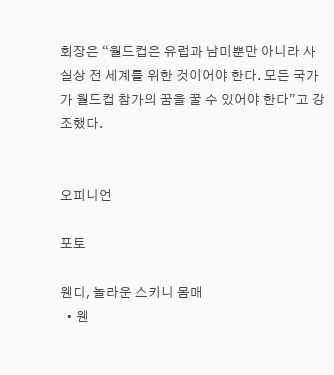회장은 “월드컵은 유럽과 남미뿐만 아니라 사실상 전 세계를 위한 것이어야 한다. 모든 국가가 월드컵 참가의 꿈을 꿀 수 있어야 한다”고 강조했다.


오피니언

포토

웬디, 놀라운 스키니 몸매
  • 웬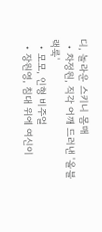디, 놀라운 스키니 몸매
  • 차정원, 직각 어깨 드러낸 '올블랙룩'
  • 모모, 인형 비주얼
  • 장원영, 침대 위에 여신이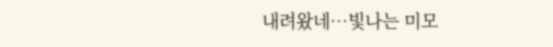내려왔네…빛나는 미모